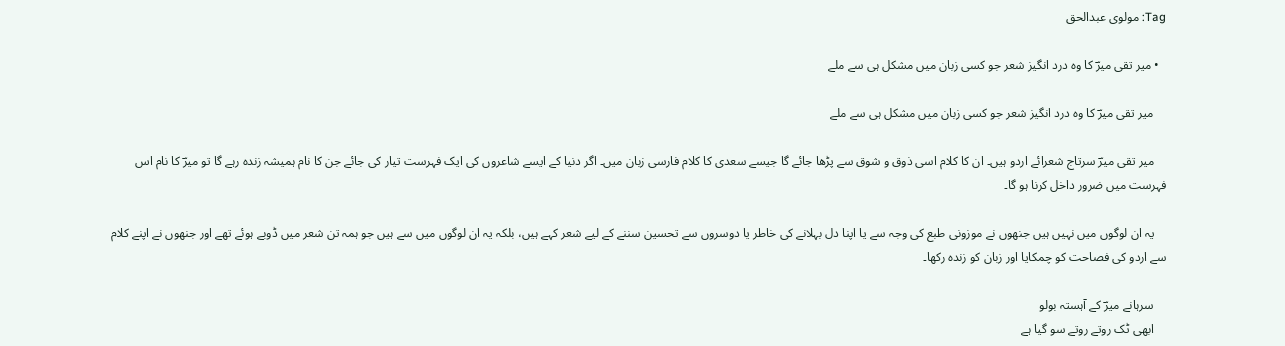Tag: مولوی عبدالحق

  • میر تقی میرؔ کا وہ درد انگیز شعر جو کسی زبان میں مشکل ہی سے ملے

    میر تقی میرؔ کا وہ درد انگیز شعر جو کسی زبان میں مشکل ہی سے ملے

    میر تقی میرؔ سرتاج شعرائے اردو ہیں۔ ان کا کلام اسی ذوق و شوق سے پڑھا جائے گا جیسے سعدی کا کلام فارسی زبان میں۔ اگر دنیا کے ایسے شاعروں کی ایک فہرست تیار کی جائے جن کا نام ہمیشہ زندہ رہے گا تو میرؔ کا نام اس فہرست میں ضرور داخل کرنا ہو گا۔

    یہ ان لوگوں میں نہیں ہیں جنھوں نے موزونی طبع کی وجہ سے یا اپنا دل بہلانے کی خاطر یا دوسروں سے تحسین سننے کے لیے شعر کہے ہیں، بلکہ یہ ان لوگوں میں سے ہیں جو ہمہ تن شعر میں ڈوبے ہوئے تھے اور جنھوں نے اپنے کلام سے اردو کی فصاحت کو چمکایا اور زبان کو زندہ رکھا۔

    سرہانے میرؔ کے آہستہ بولو
    ابھی ٹک روتے روتے سو گیا ہے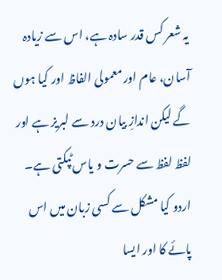یہ شعر کس قدر سادہ ہے، اس سے زیادہ آسان، عام اور معمولی الفاظ اور کیا ہوں گے لیکن اندازِ بیان درد سے لبریز ہے اور لفظ لفظ سے حسرت و یاس ٹپکتی ہے۔ اردو کیا مشکل سے کسی زبان میں اس پائے کا اور ایسا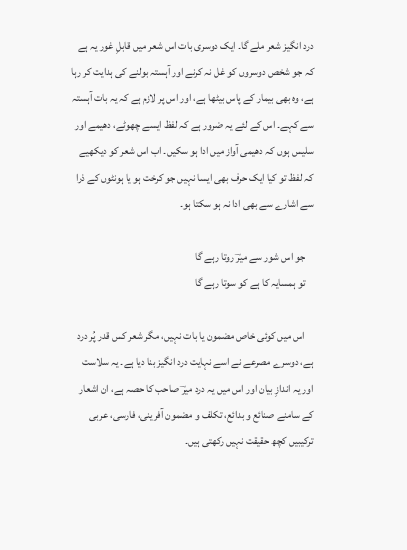درد انگیز شعر ملے گا۔ ایک دوسری بات اس شعر میں قابلِ غور یہ ہے کہ جو شخص دوسروں کو غل نہ کرنے اور آہستہ بولنے کی ہدایت کر رہا ہے، وہ بھی بیمار کے پاس بیٹھا ہے، اور اس پر لازم ہے کہ یہ بات آہستہ سے کہے۔ اس کے لئے یہ ضرور ہے کہ لفظ ایسے چھوٹے، دھیمے اور سلیس ہوں کہ دھیمی آواز میں ادا ہو سکیں۔ اب اس شعر کو دیکھیے کہ لفظ تو کیا ایک حرف بھی ایسا نہیں جو کرخت ہو یا ہونٹوں کے ذرا سے اشارے سے بھی ادا نہ ہو سکتا ہو۔

    جو اس شور سے میرؔ روتا رہے گا
    تو ہمسایہ کا ہے کو سوتا رہے گا

    اس میں کوئی خاص مضمون یا بات نہیں، مگر شعر کس قدر پُر درد ہے، دوسرے مصرعے نے اسے نہایت درد انگیز بنا دیا ہے۔ یہ سلاست اور یہ اندازِ بیان اور اس میں یہ درد میرؔ صاحب کا حصہ ہے، ان اشعار کے سامنے صنائع و بدائع، تکلف و مضمون آفرینی، فارسی، عربی ترکیبیں کچھ حقیقت نہیں رکھتی ہیں۔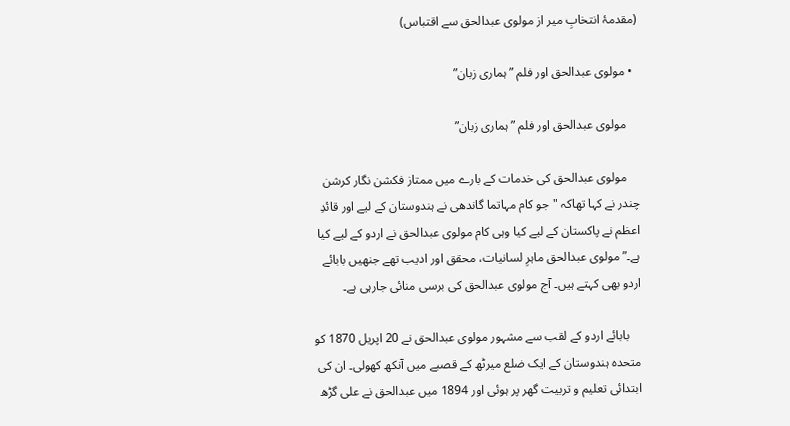(مقدمۂ انتخابِ میر از مولوی عبدالحق سے اقتباس)

  • مولوی عبدالحق اور فلم ”ہماری زبان”

    مولوی عبدالحق اور فلم ”ہماری زبان”

    مولوی عبدالحق کی خدمات کے بارے میں ممتاز فکشن نگار کرشن چندر نے کہا تھاکہ "جو کام مہاتما گاندھی نے ہندوستان کے لیے اور قائدِ اعظم نے پاکستان کے لیے کیا وہی کام مولوی عبدالحق نے اردو کے لیے کیا ہے۔” مولوی عبدالحق ماہرِ لسانیات، محقق اور ادیب تھے جنھیں بابائے اردو بھی کہتے ہیں۔ آج مولوی عبدالحق کی برسی منائی جارہی ہے۔

    بابائے اردو کے لقب سے مشہور مولوی عبدالحق نے 20 اپریل 1870 کو متحدہ ہندوستان کے ایک ضلع میرٹھ کے قصبے میں آنکھ کھولی۔ ان کی ابتدائی تعلیم و تربیت گھر پر ہوئی اور 1894 میں عبدالحق نے علی گڑھ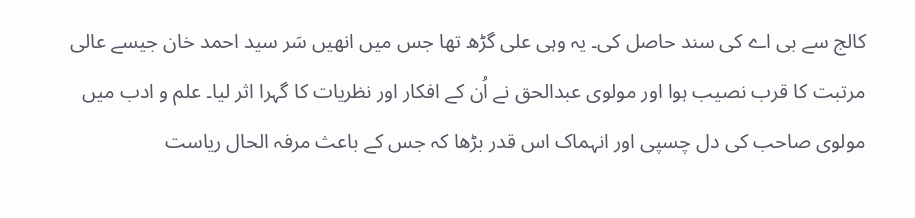کالج سے بی اے کی سند حاصل کی۔ یہ وہی علی گڑھ تھا جس میں انھیں سَر سید احمد خان جیسے عالی مرتبت کا قرب نصیب ہوا اور مولوی عبدالحق نے اُن کے افکار اور نظریات کا گہرا اثر لیا۔ علم و ادب میں مولوی صاحب کی دل چسپی اور انہماک اس قدر بڑھا کہ جس کے باعث مرفہ الحال ریاست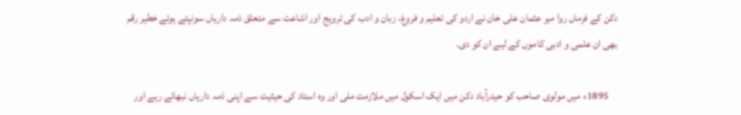دکن کے فرماں روا میر عثمان علی خان نے اردو کی تعلیم و فروغ، زبان و ادب کی ترویج اور اشاعت سے متعلق ذمہ داریاں سونپتے ہوئے خطیر رقم بھی ان علمی و ادبی کاموں کے لیے ان کو دی۔

    1895ء میں مولوی صاحب کو حیدرآباد دکن میں ایک اسکول میں ملازمت ملی اور وہ استاد کی حیثیت سے اپنی ذمہ داریاں نبھاتے رہے اور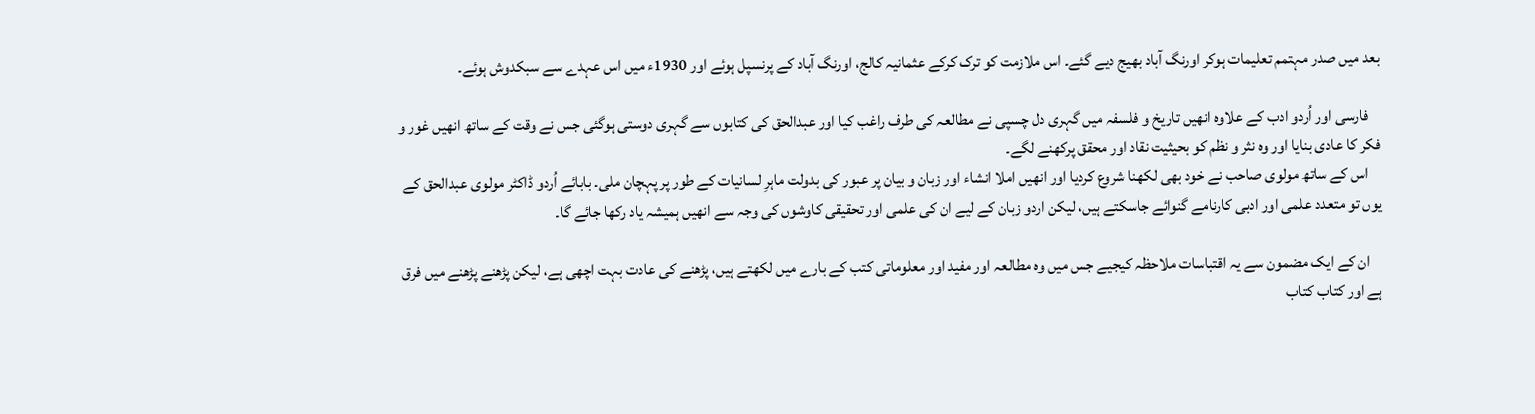بعد میں صدر مہتمم تعلیمات ہوکر اورنگ آباد بھیج دیے گئے۔ اس ملازمت کو ترک کرکے عثمانیہ کالج، اورنگ آباد کے پرنسپل ہوئے اور 1930ء میں اس عہدے سے سبکدوش ہوئے۔

    فارسی اور اُردو ادب کے علاوہ انھیں تاریخ و فلسفہ میں گہری دل چسپی نے مطالعہ کی طرف راغب کیا اور عبدالحق کی کتابوں سے گہری دوستی ہوگئی جس نے وقت کے ساتھ انھیں غور و فکر کا عادی بنایا اور وہ نثر و نظم کو بحیثیت نقاد اور محقق پرکھنے لگے۔
    اس کے ساتھ مولوی صاحب نے خود بھی لکھنا شروع کردیا اور انھیں املا انشاء اور زبان و بیان پر عبور کی بدولت ماہرِ لسانیات کے طور پر پہچان ملی۔ بابائے اُردو ڈاکٹر مولوی عبدالحق کے یوں تو متعدد علمی اور ادبی کارنامے گنوائے جاسکتے ہیں، لیکن اردو زبان کے لیے ان کی علمی اور تحقیقی کاوشوں کی وجہ سے انھیں‌ ہمیشہ یاد رکھا جائے گا۔

    ان کے ایک مضمون سے یہ اقتباسات ملاحظہ کیجیے جس میں وہ مطالعہ اور مفید اور معلوماتی کتب کے بارے میں لکھتے ہیں، پڑھنے کی عادت بہت اچھی ہے، لیکن پڑھنے پڑھنے میں فرق ہے اور کتاب کتاب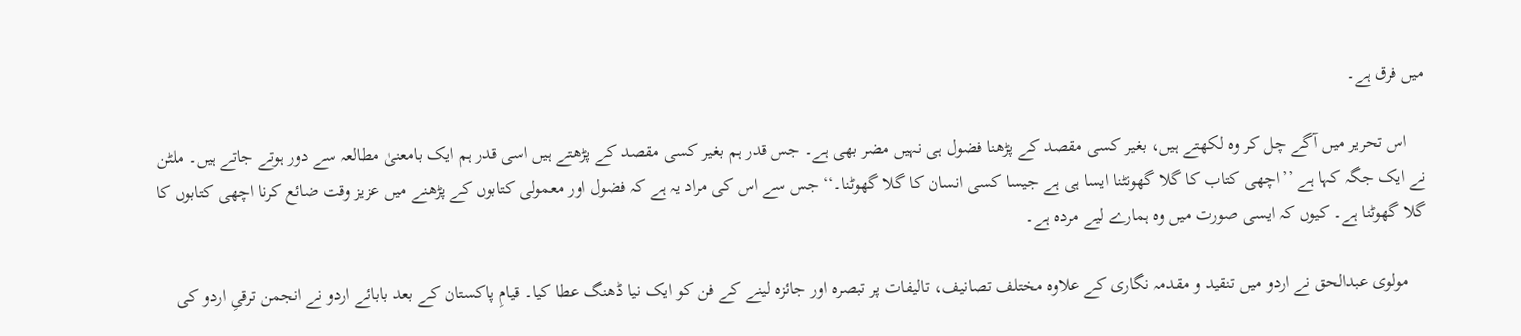میں فرق ہے۔

    اس تحریر میں آگے چل کر وہ لکھتے ہیں، بغیر کسی مقصد کے پڑھنا فضول ہی نہیں مضر بھی ہے۔ جس قدر ہم بغیر کسی مقصد کے پڑھتے ہیں اسی قدر ہم ایک بامعنیٰ مطالعہ سے دور ہوتے جاتے ہیں۔ ملٹن نے ایک جگہ کہا ہے ’’اچھی کتاب کا گلا گھونٹنا ایسا ہی ہے جیسا کسی انسان کا گلا گھوٹنا۔‘‘ جس سے اس کی مراد یہ ہے کہ فضول اور معمولی کتابوں کے پڑھنے میں عزیز وقت ضائع کرنا اچھی کتابوں کا گلا گھوٹنا ہے۔ کیوں کہ ایسی صورت میں وہ ہمارے لیے مردہ ہے۔

    مولوی عبدالحق نے اردو میں تنقید و مقدمہ نگاری کے علاوہ مختلف تصانیف، تالیفات پر تبصرہ اور جائزہ لینے کے فن کو ایک نیا ڈھنگ عطا کیا۔ قیامِ پاکستان کے بعد بابائے اردو نے انجمن ترقیِ اردو کی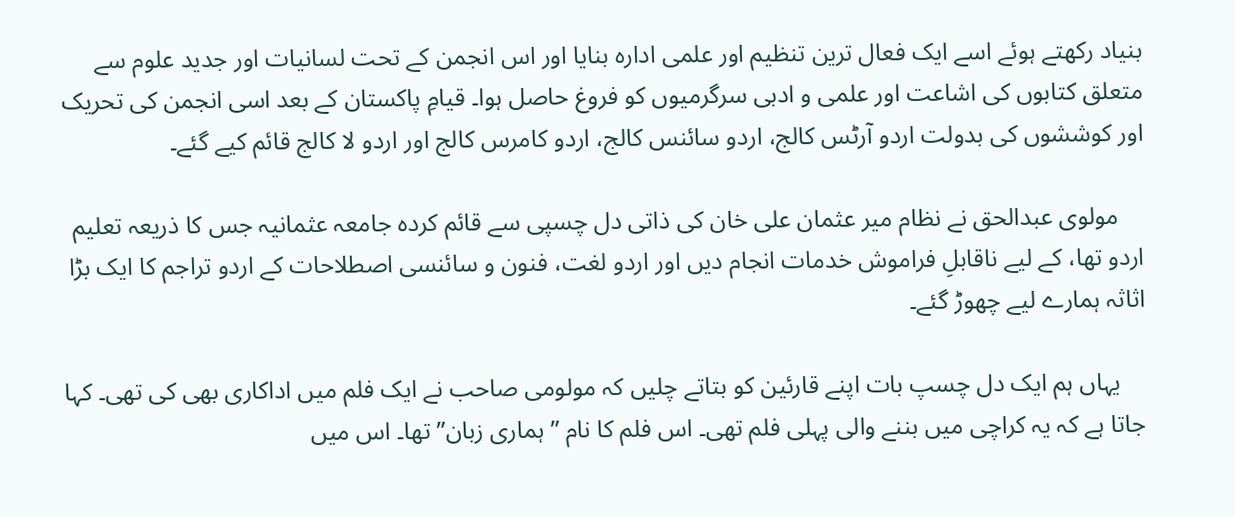بنیاد رکھتے ہوئے اسے ایک فعال ترین تنظیم اور علمی ادارہ بنایا اور اس انجمن کے تحت لسانیات اور جدید علوم سے متعلق کتابوں کی اشاعت اور علمی و ادبی سرگرمیوں کو فروغ حاصل ہوا۔ قیامِ پاکستان کے بعد اسی انجمن کی تحریک اور کوششوں کی بدولت اردو آرٹس کالج، اردو سائنس کالج، اردو کامرس کالج اور اردو لا کالج قائم کیے گئے۔

    مولوی عبدالحق نے نظام میر عثمان علی خان کی ذاتی دل چسپی سے قائم کردہ جامعہ عثمانیہ جس کا ذریعہ تعلیم اردو تھا، کے لیے ناقابلِ فراموش خدمات انجام دیں اور اردو لغت، فنون و سائنسی اصطلاحات کے اردو تراجم کا ایک بڑا اثاثہ ہمارے لیے چھوڑ گئے۔

    یہاں ہم ایک دل چسپ بات اپنے قارئین کو بتاتے چلیں کہ مولومی صاحب نے ایک فلم میں اداکاری بھی کی تھی۔ کہا جاتا ہے کہ یہ کراچی میں بننے والی پہلی فلم تھی۔ اس فلم کا نام ”ہماری زبان” تھا۔ اس میں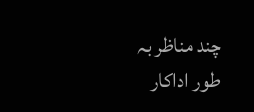چند مناظر بہ طور اداکار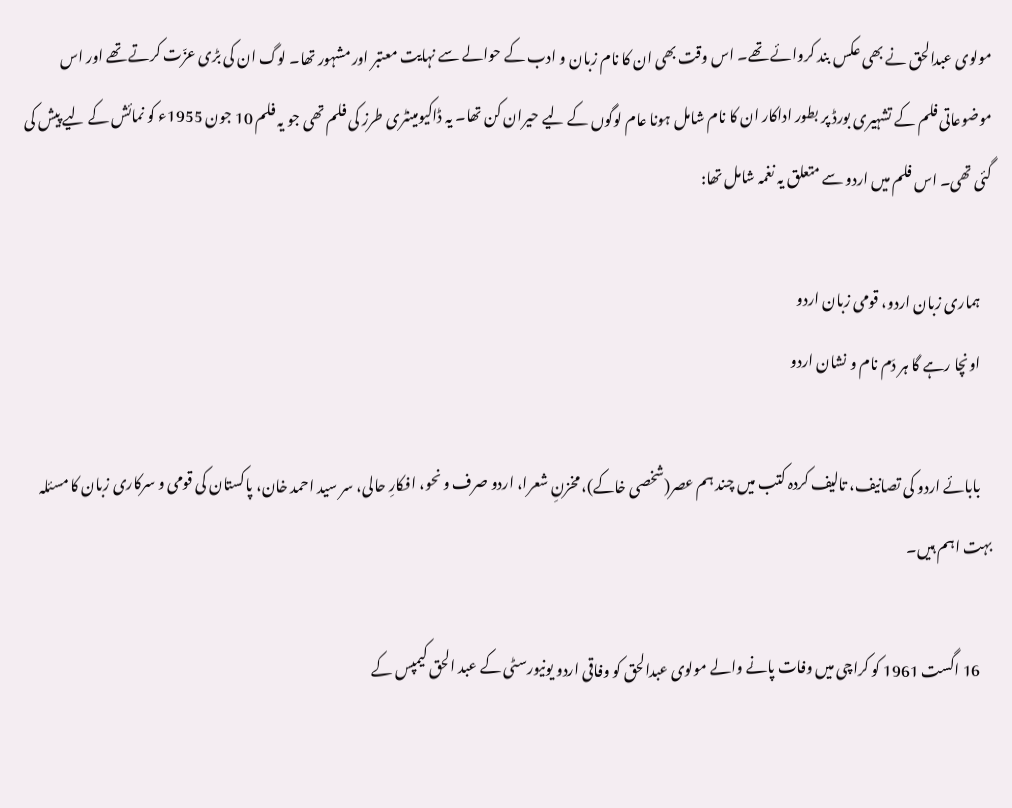مولوی عبدالحق نے بھی عکس بند کروائے تھے۔ اس وقت بھی ان کا نام زبان و ادب کے حوالے سے نہایت معتبر اور مشہور تھا۔ لوگ ان کی بڑی عزّت کرتے تھے اور اس موضوعاتی فلم کے تشہیری بورڈ پر بطور اداکار ان کا نام شامل ہونا عام لوگوں کے لیے حیران کن تھا۔ یہ ڈاکیومینٹری طرز کی فلم تھی جو یہ فلم 10 جون 1955ء کو نمائش کے لیے پیش کی گئی تھی۔ اس فلم میں‌ اردو سے متعلق یہ نغمہ شامل تھا:

    ہماری زبان اردو، قومی زبان اردو
    اونچا رہے گا ہر دَم نام و نشان اردو

    بابائے اردو کی تصانیف، تالیف کردہ کتب میں چند ہم عصر(شخصی خاکے)، مخزنِ شعرا، اردو صرف و نحو، افکارِ حالی، سر سید احمد خان، پاکستان کی قومی و سرکاری زبان کا مسئلہ بہت اہم ہیں‌۔

    16 اگست 1961 کو کراچی میں وفات پانے والے مولوی عبدالحق کو وفاقی اردو یونیورسٹی کے عبد الحق کیمپس کے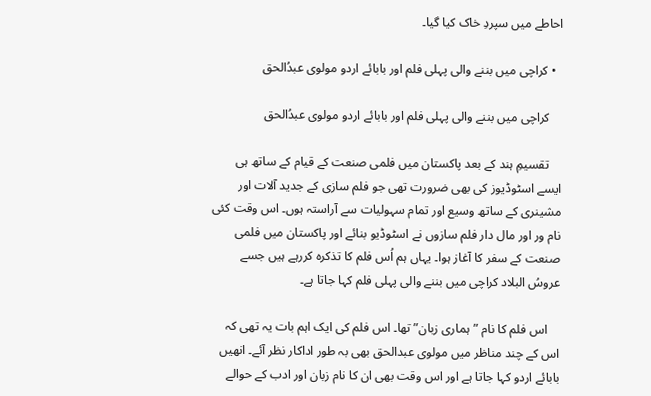احاطے میں سپردِ خاک کیا گیا۔

  • کراچی میں بننے والی پہلی فلم اور بابائے اردو مولوی عبدُالحق

    کراچی میں بننے والی پہلی فلم اور بابائے اردو مولوی عبدُالحق

    تقسیمِ ہند کے بعد پاکستان میں‌ فلمی صنعت کے قیام کے ساتھ ہی ایسے اسٹوڈیوز کی بھی ضرورت تھی جو فلم سازی کے جدید آلات اور مشینری کے ساتھ وسیع اور تمام سہولیات سے آراستہ ہوں۔ اس وقت کئی نام ور اور مال دار فلم سازوں نے اسٹوڈیو بنائے اور پاکستان میں فلمی صنعت کے سفر کا آغاز ہوا۔ یہاں ہم اُس فلم کا تذکرہ کررہے ہیں‌ جسے عروسُ البلاد کراچی میں بننے والی پہلی فلم کہا جاتا ہے۔

    اس فلم کا نام ”ہماری زبان” تھا۔ اس فلم کی ایک اہم بات یہ تھی کہ اس کے چند مناظر میں‌ مولوی عبدالحق بھی بہ طور اداکار نظر‌ آئے۔ انھیں‌ بابائے اردو کہا جاتا ہے اور اس وقت بھی ان کا نام زبان اور ادب کے حوالے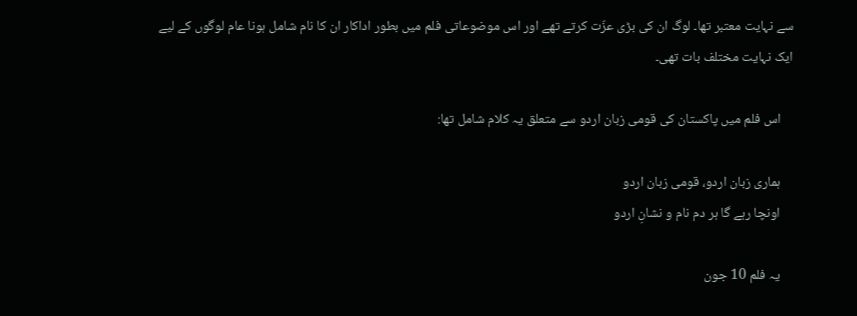سے نہایت معتبر تھا۔ لوگ ان کی بڑی عزّت کرتے تھے اور اس موضوعاتی فلم میں بطور اداکار ان کا نام شامل ہونا عام لوگوں کے لیے ایک نہایت مختلف بات تھی۔

    اس فلم میں‌ پاکستان کی قومی زبان اردو سے متعلق یہ کلام شامل تھا:

    ہماری زبان اردو، قومی زبان اردو
    اونچا رہے گا ہر دم نام و نشانِ اردو

    یہ فلم 10 جون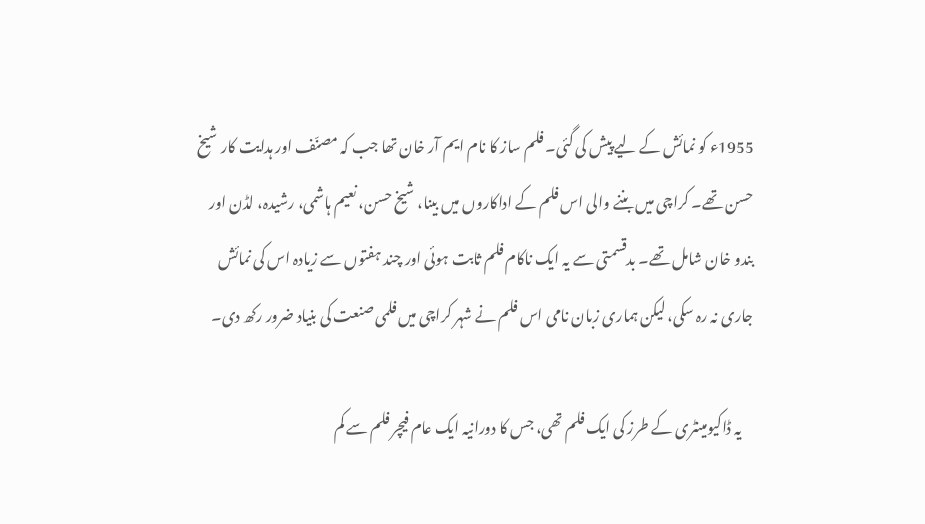1955ء کو نمائش کے لیے پیش کی گئی۔ فلم ساز کا نام ایم آر خان تھا جب کہ مصنّف اور ہدایت کار شیخ حسن تھے۔ کراچی میں بننے والی اس فلم کے اداکاروں میں بینا، شیخ حسن، نعیم ہاشمی، رشیدہ، لڈن اور بندو خان شامل تھے۔ بدقسمتی سے یہ ایک ناکام فلم ثابت ہوئی اور چند ہفتوں سے زیادہ اس کی نمائش جاری نہ رہ سکی، لیکن ہماری زبان نامی اس فلم نے شہر کراچی میں فلمی صنعت کی بنیاد ضرور رکھ دی۔

    یہ ڈاکیومینٹری کے طرز کی ایک فلم تھی، جس کا دورانیہ ایک عام فیچر فلم سے کم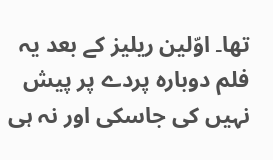تھا۔ اوّلین ریلیز کے بعد یہ فلم دوبارہ پردے پر پیش نہیں کی جاسکی اور نہ ہی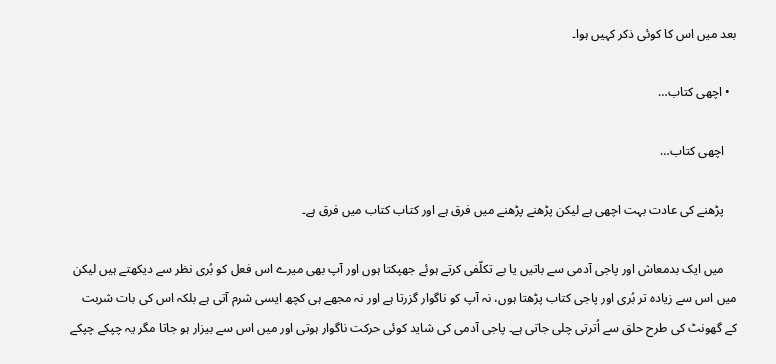بعد میں‌ اس کا کوئی ذکر کہیں ہوا۔

  • اچھی کتاب…

    اچھی کتاب…

    پڑھنے کی عادت بہت اچھی ہے لیکن پڑھنے پڑھنے میں فرق ہے اور کتاب کتاب میں فرق ہے۔

    میں ایک بدمعاش اور پاجی آدمی سے باتیں یا بے تکلّفی کرتے ہوئے جھپکتا ہوں اور آپ بھی میرے اس فعل کو بُری نظر سے دیکھتے ہیں لیکن میں اس سے زیادہ تر بُری اور پاجی کتاب پڑھتا ہوں، نہ آپ کو ناگوار گزرتا ہے اور نہ مجھے ہی کچھ ایسی شرم آتی ہے بلکہ اس کی بات شربت کے گھونٹ کی طرح حلق سے اُترتی چلی جاتی ہے۔ پاجی آدمی کی شاید کوئی حرکت ناگوار ہوتی اور میں اس سے بیزار ہو جاتا مگر یہ چپکے چپکے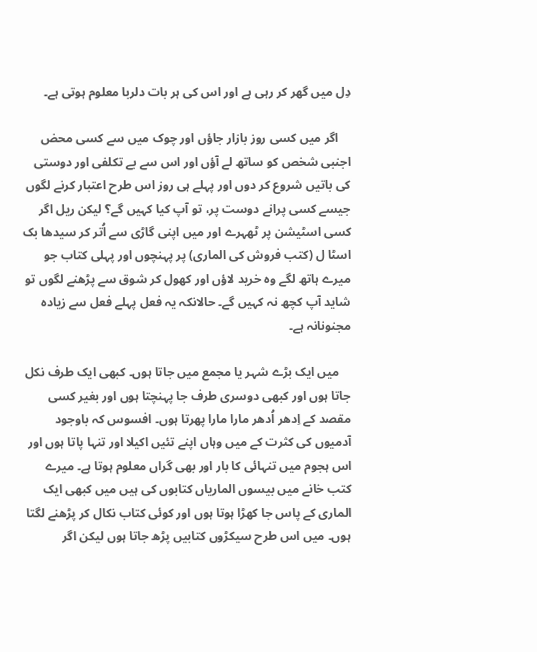دِل میں گھر کر رہی ہے اور اس کی ہر بات دلربا معلوم ہوتی ہے۔

    اگر میں کسی روز بازار جاؤں اور چوک میں سے کسی محض اجنبی شخص کو ساتھ لے آؤں اور اس سے بے تکلفی اور دوستی کی باتیں شروع کر دوں اور پہلے ہی روز اس طرح اعتبار کرنے لگوں جیسے کسی پرانے دوست پر، تو آپ کیا کہیں گے؟ لیکن ریل اگر کسی اسٹیشن پر ٹھہرے اور میں اپنی گاڑی سے اُتر کر سیدھا بک اسٹا ل (کتب فروش کی الماری) پر پہنچوں اور پہلی کتاب جو میرے ہاتھ لگے وہ خرید لاؤں اور کھول کر شوق سے پڑھنے لگوں تو شاید آپ کچھ نہ کہیں گے۔ حالانکہ یہ فعل پہلے فعل سے زیادہ مجنونانہ ہے۔

    میں ایک بڑے شہر یا مجمع میں جاتا ہوں۔ کبھی ایک طرف نکل جاتا ہوں اور کبھی دوسری طرف جا پہنچتا ہوں اور بغیر کسی مقصد کے اِدھر اُدھر مارا مارا پھرتا ہوں۔ افسوس کہ باوجود آدمیوں کی کثرت کے میں وہاں اپنے تئیں اکیلا اور تنہا پاتا ہوں اور اس ہجوم میں تنہائی کا بار اور بھی گراں معلوم ہوتا ہے۔ میرے کتب خانے میں بیسوں الماریاں کتابوں کی ہیں میں کبھی ایک الماری کے پاس جا کھڑا ہوتا ہوں اور کوئی کتاب نکال کر پڑھنے لگتا ہوں۔ میں اس طرح سیکڑوں کتابیں پڑھ جاتا ہوں لیکن اگر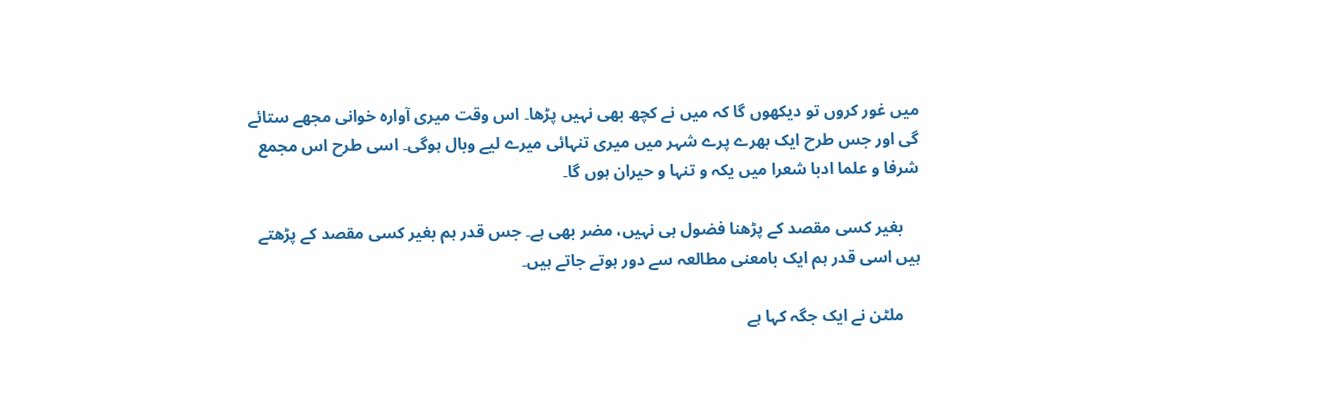میں غور کروں تو دیکھوں گا کہ میں نے کچھ بھی نہیں پڑھا۔ اس وقت میری آوارہ خوانی مجھے ستائے گی اور جس طرح ایک بھرے پرے شہر میں میری تنہائی میرے لیے وبال ہوگی۔ اسی طرح اس مجمع شرفا و علما ادبا شعرا میں یکہ و تنہا و حیران ہوں گا۔

    بغیر کسی مقصد کے پڑھنا فضول ہی نہیں، مضر بھی ہے۔ جس قدر ہم بغیر کسی مقصد کے پڑھتے ہیں اسی قدر ہم ایک بامعنی مطالعہ سے دور ہوتے جاتے ہیں۔

    ملٹن نے ایک جگہ کہا ہے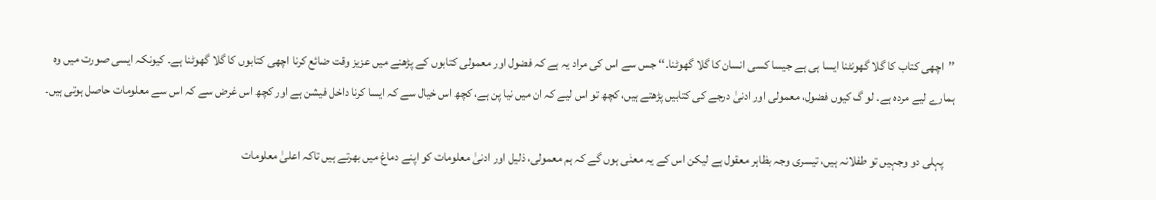’’اچھی کتاب کا گلا گھونٹنا ایسا ہی ہے جیسا کسی انسان کا گلا گھوٹنا۔‘‘ جس سے اس کی مراد یہ ہے کہ فضول اور معمولی کتابوں کے پڑھنے میں عزیز وقت ضائع کرنا اچھی کتابوں کا گلا گھوٹنا ہے۔ کیونکہ ایسی صورت میں وہ ہمارے لیے مردہ ہے۔ لو گ کیوں فضول، معمولی اور ادنیٰ درجے کی کتابیں پڑھتے ہیں، کچھ تو اس لیے کہ ان میں نیا پن ہے، کچھ اس خیال سے کہ ایسا کرنا داخل فیشن ہے اور کچھ اس غرض سے کہ اس سے معلومات حاصل ہوتی ہیں۔

    پہلی دو وجہیں تو طفلانہ ہیں، تیسری وجہ بظاہر معقول ہے لیکن اس کے یہ معنٰی ہوں گے کہ ہم معمولی، ذلیل اور ادنیٰ معلومات کو اپنے دماغ میں بھرتے ہیں تاکہ اعلیٰ معلومات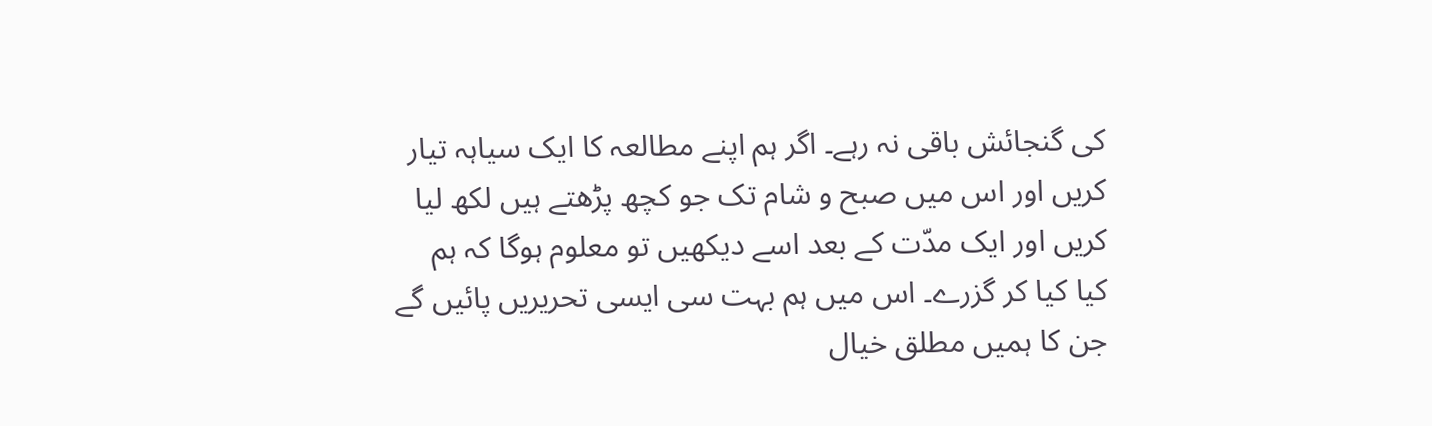کی گنجائش باقی نہ رہے۔ اگر ہم اپنے مطالعہ کا ایک سیاہہ تیار کریں اور اس میں صبح و شام تک جو کچھ پڑھتے ہیں لکھ لیا کریں اور ایک مدّت کے بعد اسے دیکھیں تو معلوم ہوگا کہ ہم کیا کیا کر گزرے۔ اس میں ہم بہت سی ایسی تحریریں پائیں گے جن کا ہمیں مطلق خیال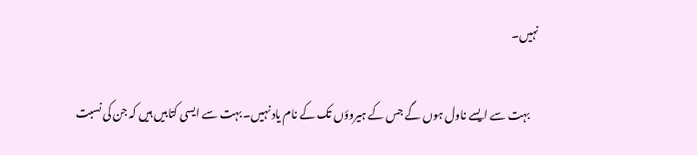نہیں۔

    بہت سے ایسے ناول ہوں گے جس کے ہیروؤں تک کے نام یاد نہیں۔ بہت سے ایسی کتابیں ہیں کہ جن کی نسبت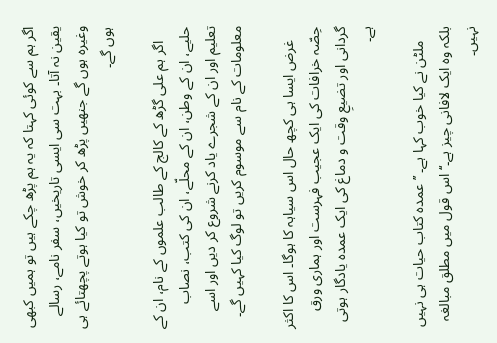اگر ہم سے کوئی کہتا کہ یہ ہم پڑھ چکے ہیں تو ہمیں کبھی یقین نہ آتا۔ بہت سی ایسی تاریخیں، سفر نامے، رسالے وغیرہ ہوں گے جنھیں پڑھ کر خوش تو کیا ہوتے پچھتائے ہی ہوں گے۔

    اگر ہم علی گڑھ کے کالج کے طالب علموں کے نام، ان کے حلیے، ان کے وطن، ان کے محلّے، ان کی کتب، نصاب تعلیم اور ان کے شجرے یاد کرنے شروع کر دیں اور اسے معلومات کے نام سے موسوم کریں تو لوگ کیا کہیں گے۔

    غرض ایسا ہی کچھ حال اس سیاہہ کا ہوگا۔ اس کا اکثر حِصّہ خرافات کی ایک عجیب فہرست اور ہماری ورق گردانی اور تضیعِ وقت و دماغ کی ایک عمدہ یادگار ہوتی ہے۔

    ملٹن نے کیا خوب کہا ہے۔ ’’عمدہ کتاب حیات ہی نہیں بلکہ وہ ایک لافانی چیز ہے۔‘‘ اس قول میں مطلق مبالغہ نہیں۔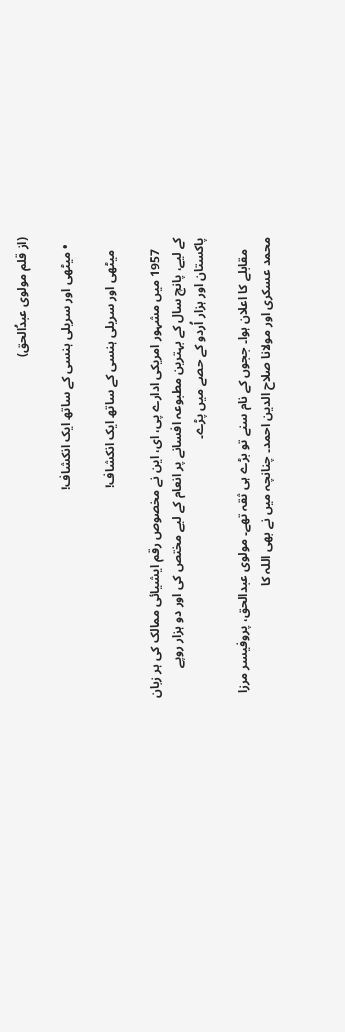(از قلم مولوی عبدُالحق)

  • میٹھی اور سریلی ہنسی کے ساتھ ایک انکشاف!

    میٹھی اور سریلی ہنسی کے ساتھ ایک انکشاف!

    1957 میں مشہور امریکی ادارے پی، ای، این نے مخصوص رقم ایشیائی ممالک کی ہر زبان کے لیے، پانچ سال کے بہترین مطبوعہ افسانے پر انعام کے لیے مختص کی اور دو ہزار روپے پاکستان اور ہزار اُردو کے حصے میں پڑے۔

    مقابلے کا اعلان ہوا۔ ججوں کے نام سنے تو بڑے ہی ثقہ تھے۔ مولوی عبدالحق، پروفیسر مرزا محمد عسکری اور مولانا صلاح الدین احمد۔ چنانچہ میں نے بھی اللہ کا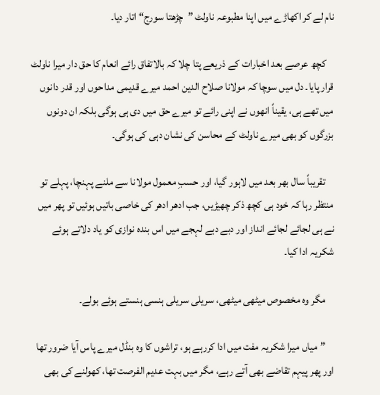نام لے کر اکھاڑے میں اپنا مطبوعہ ناولٹ ”چڑھتا سورج“ اتار دیا۔

    کچھ عرصے بعد اخبارات کے ذریعے پتا چلا کہ بالاتفاق رائے انعام کا حق دار میرا ناولٹ قرار پایا۔ دل میں سوچا کہ مولانا صلاح الدین احمد میرے قدیمی مداحوں اور قدر دانوں میں تھے ہی، یقیناً انھوں نے اپنی رائے تو میرے حق میں دی ہی ہوگی بلکہ ان دونوں بزرگوں کو بھی میرے ناولٹ کے محاسن کی نشان دہی کی ہوگی۔

    تقریباً سال بھر بعد میں لاہور گیا، اور حسبِ معمول مولانا سے ملنے پہنچا، پہلے تو منتظر رہا کہ خود ہی کچھ ذکر چھیڑیں، جب ادھر ادھر کی خاصی باتیں ہوئیں تو پھر میں نے ہی لجائے لجائے انداز اور دبے دبے لہجے میں اس بندہ نوازی کو یاد دلاتے ہوئے شکریہ ادا کیا۔

    مگر وہ مخصوص میٹھی میٹھی، سریلی سریلی ہنسی ہنستے ہوئے بولے۔

    ”میاں میرا شکریہ مفت میں ادا کررہے ہو، تراشوں کا وہ بنڈل میرے پاس آیا ضرور تھا اور پھر پیہم تقاضے بھی آتے رہے، مگر میں بہت عدیم الفرصت تھا، کھولنے کی بھی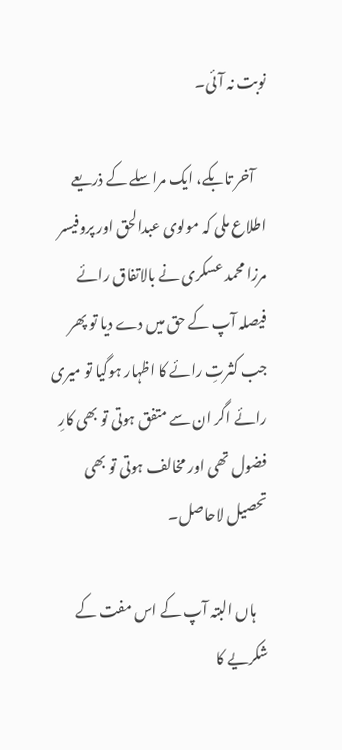نوبت نہ آئی۔

    آخر تابکے، ایک مراسلے کے ذریعے اطلاع ملی کہ مولوی عبدالحق اور پروفیسر مرزا محمد عسکری نے بالاتفاق رائے فیصلہ آپ کے حق میں دے دیا تو پھر جب کثرتِ رائے کا اظہار ہوگیا تو میری رائے اگر ان سے متفق ہوتی تو بھی کارِ فضول تھی اور مخالف ہوتی تو بھی تحصیل لاحاصل۔

    ہاں البتہ آپ کے اس مفت کے شکریے کا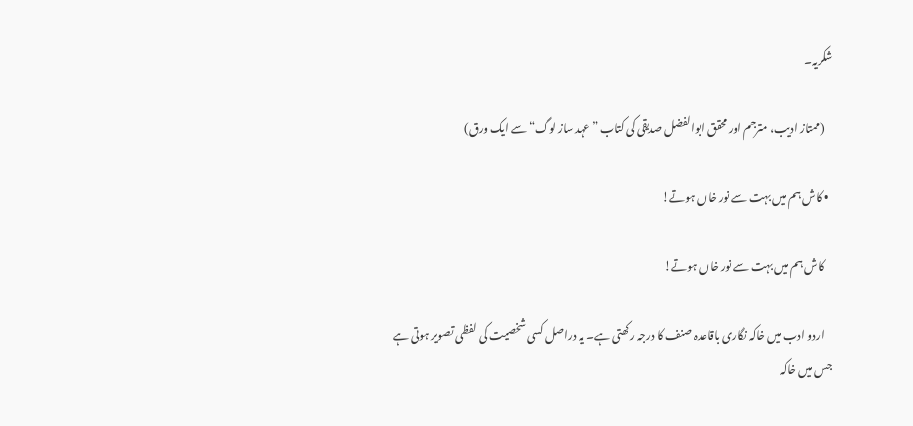شکریہ۔

    (ممتاز ادیب، مترجم اور محقق ابوالفضل صدیقی کی کتاب ”عہد ساز لوگ“ سے ایک ورق)

  • کاش ہم میں بہت سے نور خاں ہوتے!

    کاش ہم میں بہت سے نور خاں ہوتے!

    اردو ادب میں خاکہ نگاری باقاعدہ صنف کا درجہ رکھتی ہے۔ یہ دراصل کسی شخصیت کی لفظی تصویر ہوتی ہے جس میں خاکہ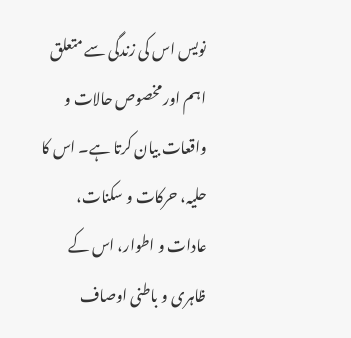نویس اس کی زندگی سے متعلق اہم اور مخصوص حالات و واقعات بیان کرتا ہے۔ اس کا حلیہ، حرکات و سکنات، عادات و اطوار، اس کے ظاہری و باطنی اوصاف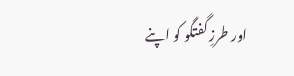اور طرزِ گفتگو کو اپنے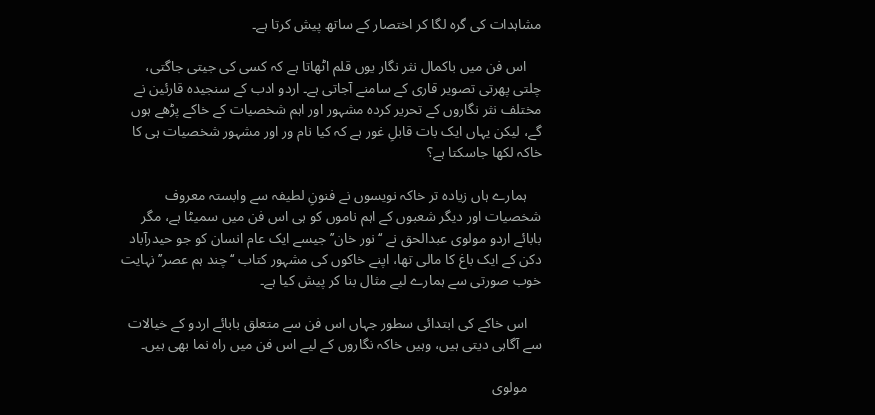مشاہدات کی گرہ لگا کر اختصار کے ساتھ پیش کرتا ہے۔

    اس فن میں باکمال نثر نگار یوں قلم اٹھاتا ہے کہ کسی کی جیتی جاگتی، چلتی پھرتی تصویر قاری کے سامنے آجاتی ہے۔ اردو ادب کے سنجیدہ قارئین نے مختلف نثر نگاروں کے تحریر کردہ مشہور اور اہم شخصیات کے خاکے پڑھے ہوں گے، لیکن یہاں ایک بات قابلِ غور ہے کہ کیا نام ور اور مشہور شخصیات ہی کا خاکہ لکھا جاسکتا ہے؟

    ہمارے ہاں زیادہ تر خاکہ نویسوں نے فنونِ لطیفہ سے وابستہ معروف شخصیات اور دیگر شعبوں کے اہم ناموں کو ہی اس فن میں سمیٹا ہے، مگر بابائے اردو مولوی عبدالحق نے ‘‘نور خان’’ جیسے ایک عام انسان کو جو حیدرآباد دکن کے ایک باغ کا مالی تھا، اپنے خاکوں کی مشہور کتاب ‘‘چند ہم عصر’’ نہایت خوب صورتی سے ہمارے لیے مثال بنا کر پیش کیا ہے۔

    اس خاکے کی ابتدائی سطور جہاں اس فن سے متعلق بابائے اردو کے خیالات سے آگاہی دیتی ہیں، وہیں خاکہ نگاروں کے لیے اس فن میں راہ نما بھی ہیں۔

    مولوی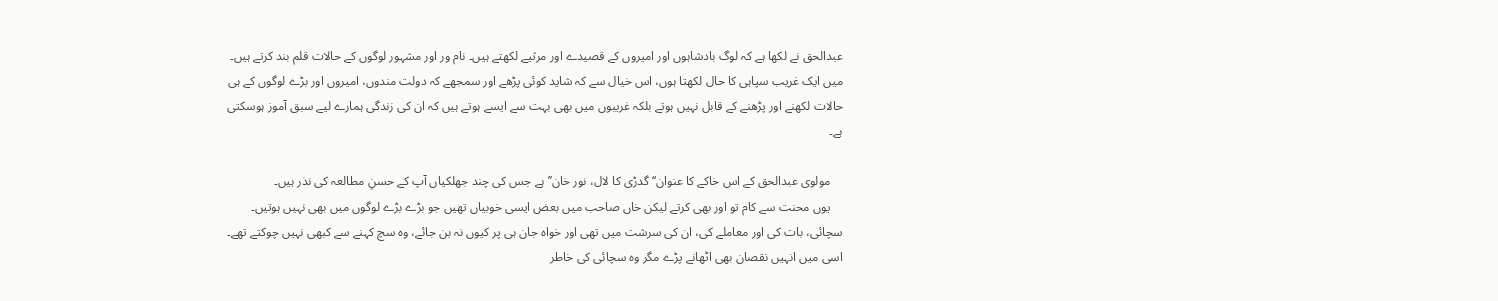عبدالحق نے لکھا ہے کہ لوگ بادشاہوں اور امیروں کے قصیدے اور مرثیے لکھتے ہیں۔ نام ور اور مشہور لوگوں کے حالات قلم بند کرتے ہیں۔ میں ایک غریب سپاہی کا حال لکھتا ہوں، اس خیال سے کہ شاید کوئی پڑھے اور سمجھے کہ دولت مندوں، امیروں اور بڑے لوگوں کے ہی حالات لکھنے اور پڑھنے کے قابل نہیں ہوتے بلکہ غریبوں میں بھی بہت سے ایسے ہوتے ہیں کہ ان کی زندگی ہمارے لیے سبق آموز ہوسکتی ہے۔

    مولوی عبدالحق کے اس خاکے کا عنوان‘‘ گدڑی کا لال، نور خان’’ ہے جس کی چند جھلکیاں آپ کے حسنِ مطالعہ کی نذر ہیں۔
    یوں محنت سے کام تو اور بھی کرتے لیکن خاں صاحب میں بعض ایسی خوبیاں تھیں جو بڑے بڑے لوگوں میں بھی نہیں ہوتیں۔ سچائی، بات کی اور معاملے کی، ان کی سرشت میں تھی اور خواہ جان ہی پر کیوں نہ بن جائے، وہ سچ کہنے سے کبھی نہیں چوکتے تھے۔ اسی میں انہیں نقصان بھی اٹھانے پڑے مگر وہ سچائی کی خاطر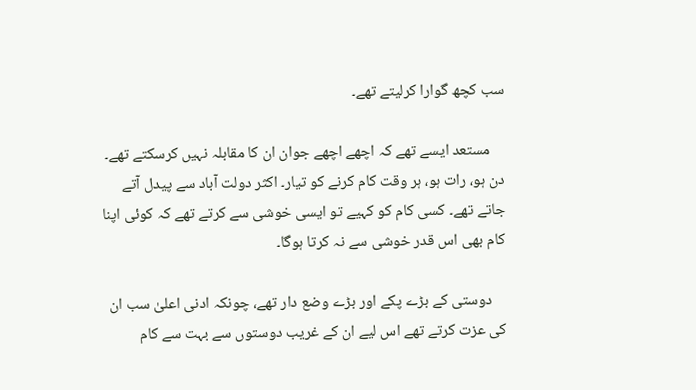سب کچھ گوارا کرلیتے تھے۔

    مستعد ایسے تھے کہ اچھے اچھے جوان ان کا مقابلہ نہیں کرسکتے تھے۔ دن ہو، رات ہو، ہر وقت کام کرنے کو تیار۔ اکثر دولت آباد سے پیدل آتے جاتے تھے۔ کسی کام کو کہیے تو ایسی خوشی سے کرتے تھے کہ کوئی اپنا کام بھی اس قدر خوشی سے نہ کرتا ہوگا۔

    دوستی کے بڑے پکے اور بڑے وضع دار تھے، چونکہ ادنی اعلیٰ سب ان کی عزت کرتے تھے اس لیے ان کے غریب دوستوں سے بہت سے کام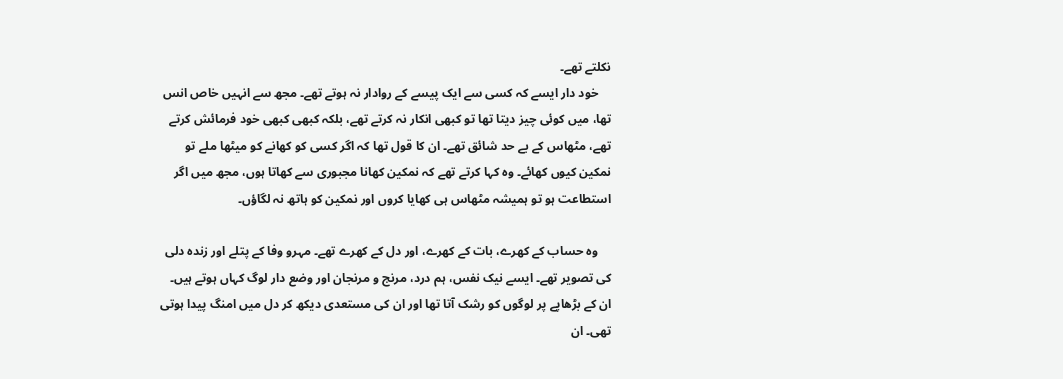نکلتے تھے۔
    خود دار ایسے کہ کسی سے ایک پیسے کے روادار نہ ہوتے تھے۔ مجھ سے انہیں خاص انس تھا، میں کوئی چیز دیتا تھا تو کبھی انکار نہ کرتے تھے، بلکہ کبھی کبھی خود فرمائش کرتے تھے، مٹھاس کے بے حد شائق تھے۔ ان کا قول تھا کہ اگر کسی کو کھانے کو میٹھا ملے تو نمکین کیوں کھائے۔ وہ کہا کرتے تھے کہ نمکین کھانا مجبوری سے کھاتا ہوں، مجھ میں اگر استطاعت ہو تو ہمیشہ مٹھاس ہی کھایا کروں اور نمکین کو ہاتھ نہ لگاؤں۔

    وہ حساب کے کھرے، بات کے کھرے، اور دل کے کھرے تھے۔ مہرو وفا کے پتلے اور زندہ دلی کی تصویر تھے۔ ایسے نیک نفس، ہم درد، مرنج و مرنجان اور وضع دار لوگ کہاں ہوتے ہیں۔ ان کے بڑھاپے پر لوگوں کو رشک آتا تھا اور ان کی مستعدی دیکھ کر دل میں امنگ پیدا ہوتی تھی۔ ان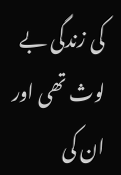کی زندگی بے لوث تھی اور ان کی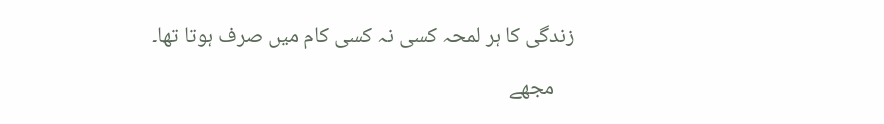زندگی کا ہر لمحہ کسی نہ کسی کام میں صرف ہوتا تھا۔

    مجھے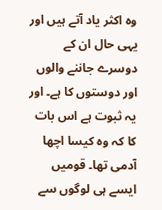وہ اکثر یاد آتے ہیں اور یہی حال ان کے دوسرے جاننے والوں اور دوستوں کا ہے۔ اور یہ ثبوت ہے اس بات کا کہ وہ کیسا اچھا آدمی تھا۔ قومیں ایسے ہی لوگوں سے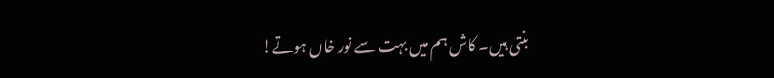بنتی ہیں۔ کاش ہم میں بہت سے نور خاں ہوتے!